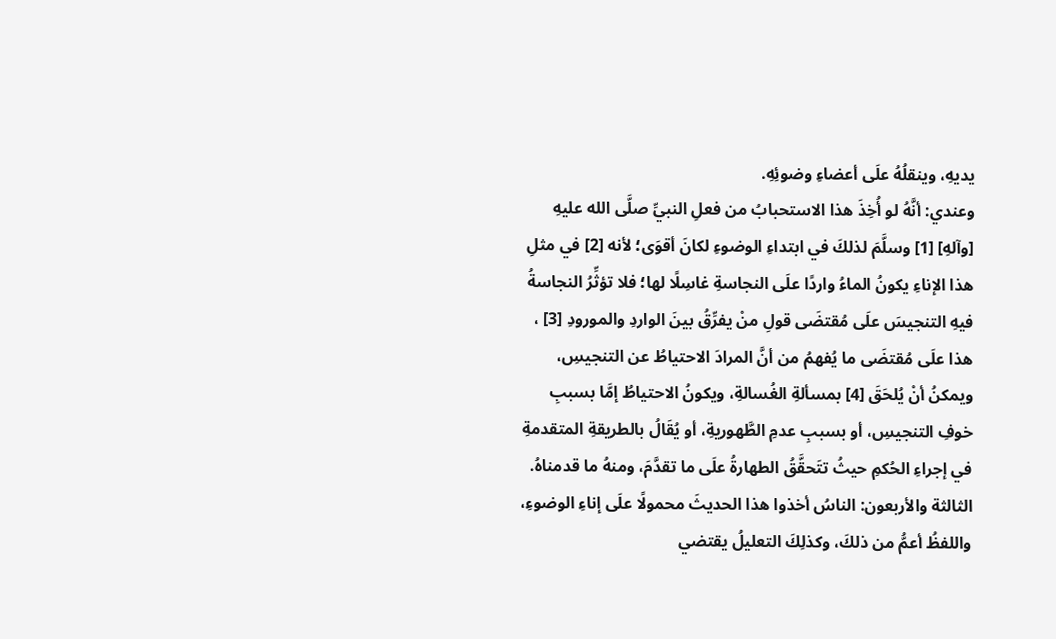يديهِ، وينقلُهُ علَى أعضاءِ وضوئِهِ.
وعندي: أنَّهُ لو أُخِذَ هذا الاستحبابُ من فعلِ النبيِّ صلَّى الله عليهِ [وآلهِ] [1] وسلَّمَ لذلكَ في ابتداءِ الوضوءِ لكانَ أقوَى؛ لأنه [2] في مثلِ هذا الإناءِ يكونُ الماءُ واردًا علَى النجاسةِ غاسِلًا لها؛ فلا تؤثِّرُ النجاسةُ فيهِ التنجيسَ علَى مُقتضَى قولِ منْ يفرِّقُ بينَ الواردِ والمورودِ [3] ، هذا علَى مُقتضَى ما يُفهمُ من أنَّ المرادَ الاحتياطُ عن التنجيسِ، ويمكنُ أنْ يُلحَقَ [4] بمسألةِ الغُسالةِ، ويكونُ الاحتياطُ إمَّا بسببِ خوفِ التنجيسِ، أو بسببِ عدمِ الطَّهوريةِ، أو يُقَالُ بالطريقةِ المتقدمةِ في إجراءِ الحُكمِ حيثُ تتَحقَّقُ الطهارةُ علَى ما تقدَّمَ، ومنهُ ما قدمناهُ.
الثالثة والأربعون: الناسُ أخذوا هذا الحديثَ محمولًا علَى إناءِ الوضوءِ، واللفظُ أعمُّ من ذلكَ، وكذلِكَ التعليلُ يقتضي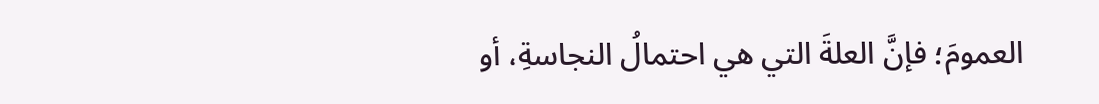العمومَ؛ فإنَّ العلةَ التي هي احتمالُ النجاسةِ، أو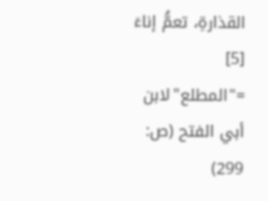القذارةِ، تعمُّ إناءَ [5]
="المطلع"لابن أبي الفتح (ص: 299)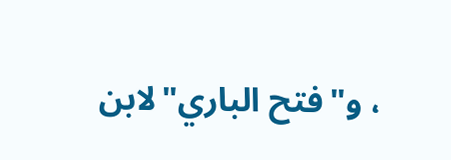، و"فتح الباري"لابن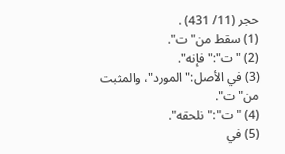حجر (11/ 431) .
(1) سقط من"ت".
(2) "ت":"فإنه".
(3) في الأصل:"المورد"، والمثبت من"ت".
(4) "ت":"نلحقه".
(5) في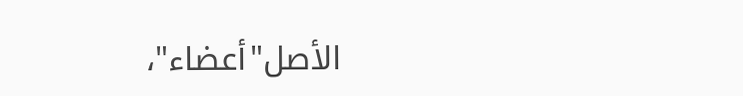الأصل"أعضاء"،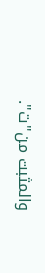والمثبت من"ت".